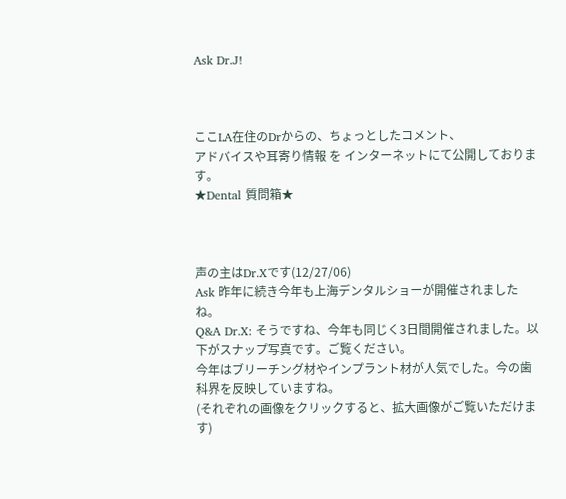Ask Dr.J!



ここLA在住のDrからの、ちょっとしたコメント、
アドバイスや耳寄り情報 を インターネットにて公開しております。
★Dental 質問箱★



声の主はDr.Xです(12/27/06)
Ask 昨年に続き今年も上海デンタルショーが開催されましたね。
Q&A Dr.X: そうですね、今年も同じく3日間開催されました。以下がスナップ写真です。ご覧ください。
今年はブリーチング材やインプラント材が人気でした。今の歯科界を反映していますね。
(それぞれの画像をクリックすると、拡大画像がご覧いただけます)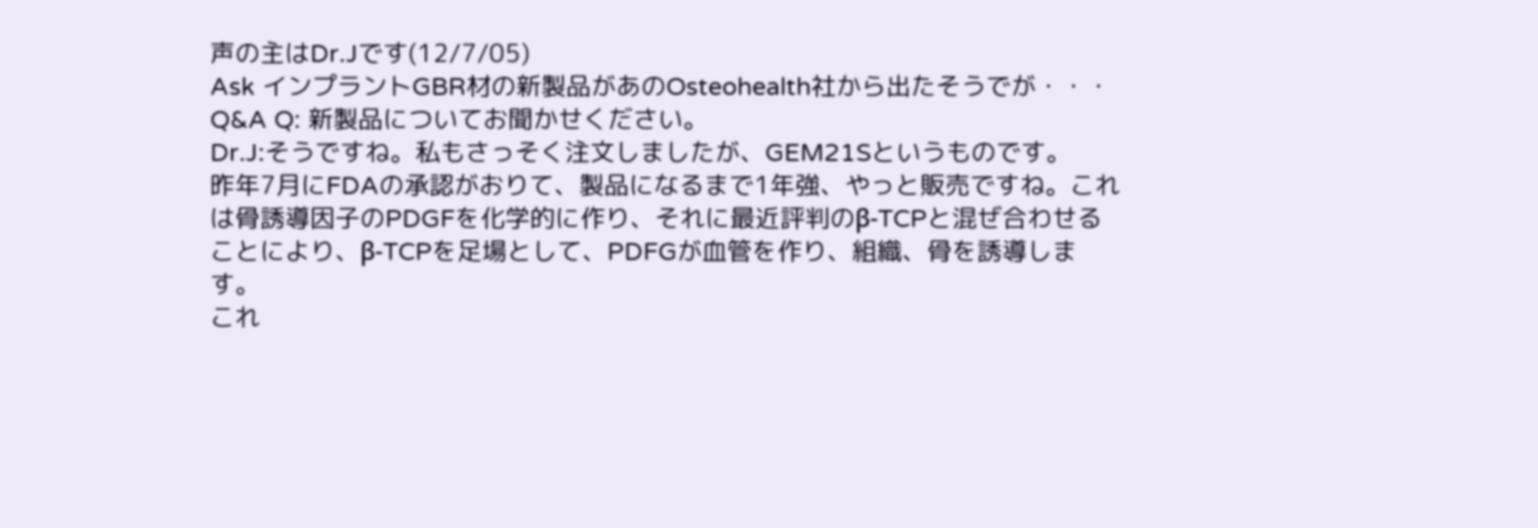声の主はDr.Jです(12/7/05)
Ask インプラントGBR材の新製品があのOsteohealth社から出たそうでが・・・
Q&A Q: 新製品についてお聞かせください。
Dr.J:そうですね。私もさっそく注文しましたが、GEM21Sというものです。
昨年7月にFDAの承認がおりて、製品になるまで1年強、やっと販売ですね。これは骨誘導因子のPDGFを化学的に作り、それに最近評判のβ-TCPと混ぜ合わせることにより、β-TCPを足場として、PDFGが血管を作り、組織、骨を誘導します。
これ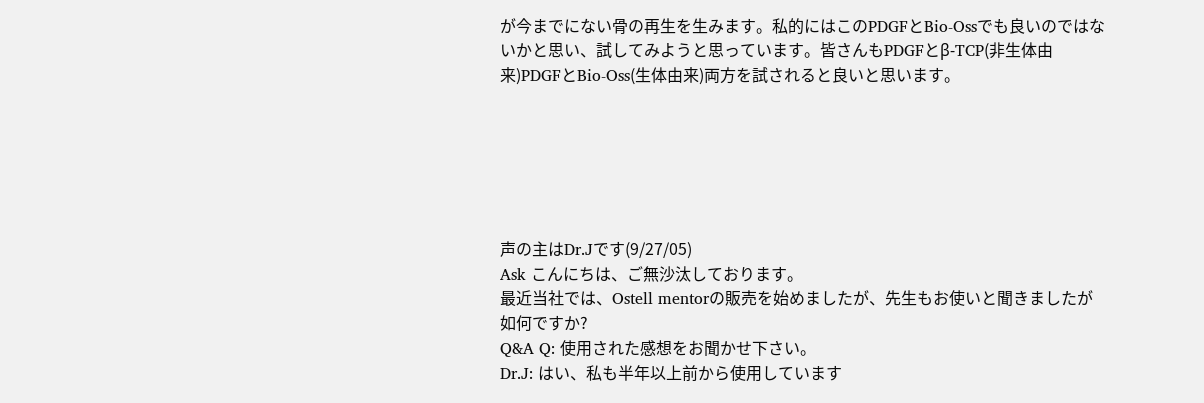が今までにない骨の再生を生みます。私的にはこのPDGFとBio-Ossでも良いのではないかと思い、試してみようと思っています。皆さんもPDGFとβ-TCP(非生体由来)PDGFとBio-Oss(生体由来)両方を試されると良いと思います。






声の主はDr.Jです(9/27/05)
Ask こんにちは、ご無沙汰しております。
最近当社では、Ostell mentorの販売を始めましたが、先生もお使いと聞きましたが如何ですか?
Q&A Q: 使用された感想をお聞かせ下さい。
Dr.J: はい、私も半年以上前から使用しています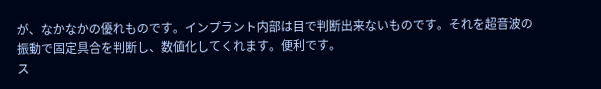が、なかなかの優れものです。インプラント内部は目で判断出来ないものです。それを超音波の振動で固定具合を判断し、数値化してくれます。便利です。
ス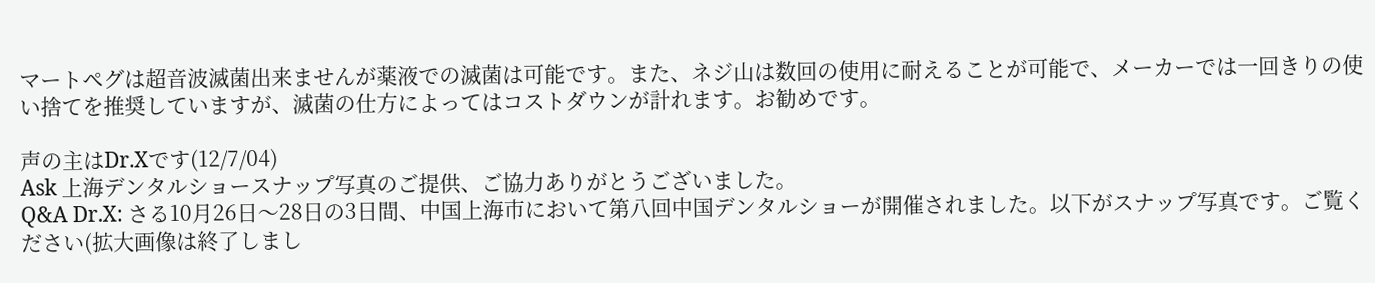マートペグは超音波滅菌出来ませんが薬液での滅菌は可能です。また、ネジ山は数回の使用に耐えることが可能で、メーカーでは一回きりの使い捨てを推奨していますが、滅菌の仕方によってはコストダウンが計れます。お勧めです。

声の主はDr.Xです(12/7/04)
Ask 上海デンタルショースナップ写真のご提供、ご協力ありがとうございました。
Q&A Dr.X: さる10月26日〜28日の3日間、中国上海市において第八回中国デンタルショーが開催されました。以下がスナップ写真です。ご覧ください(拡大画像は終了しまし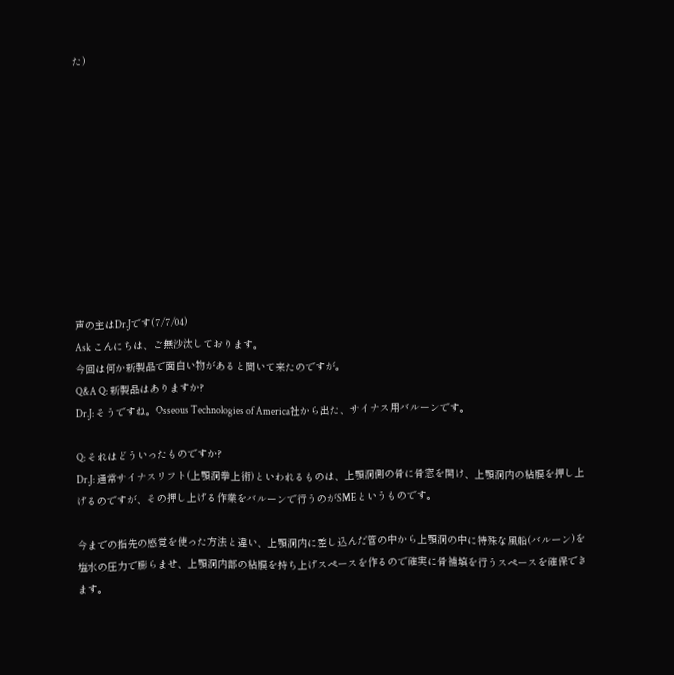た)











声の主はDr.Jです(7/7/04)
Ask こんにちは、ご無沙汰しております。
今回は何か新製品で面白い物があると聞いて来たのですが。
Q&A Q: 新製品はありますか?
Dr.J: そうですね。Osseous Technologies of America社から出た、サイナス用バルーンです。

Q: それはどういったものですか?
Dr.J: 通常サイナスリフト(上顎洞拳上術)といわれるものは、上顎洞側の骨に骨窓を開け、上顎洞内の粘膜を押し上げるのですが、その押し上げる作業をバルーンで行うのがSMEというものです。

今までの指先の感覚を使った方法と違い、上顎洞内に差し込んだ管の中から上顎洞の中に特殊な風船(バルーン)を塩水の圧力で膨らませ、上顎洞内部の粘膜を持ち上げスペースを作るので確実に骨補填を行うスペースを確保できます。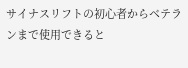サイナスリフトの初心者からベテランまで使用できると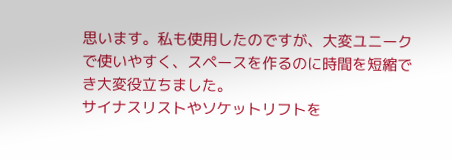思います。私も使用したのですが、大変ユニークで使いやすく、スペースを作るのに時間を短縮でき大変役立ちました。
サイナスリストやソケットリフトを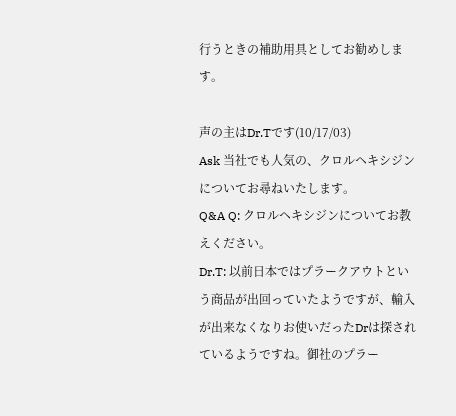行うときの補助用具としてお勧めします。

声の主はDr.Tです(10/17/03)
Ask 当社でも人気の、クロルヘキシジンについてお尋ねいたします。
Q&A Q: クロルヘキシジンについてお教えください。
Dr.T: 以前日本ではプラークアウトという商品が出回っていたようですが、輸入が出来なくなりお使いだったDrは探されているようですね。御社のプラー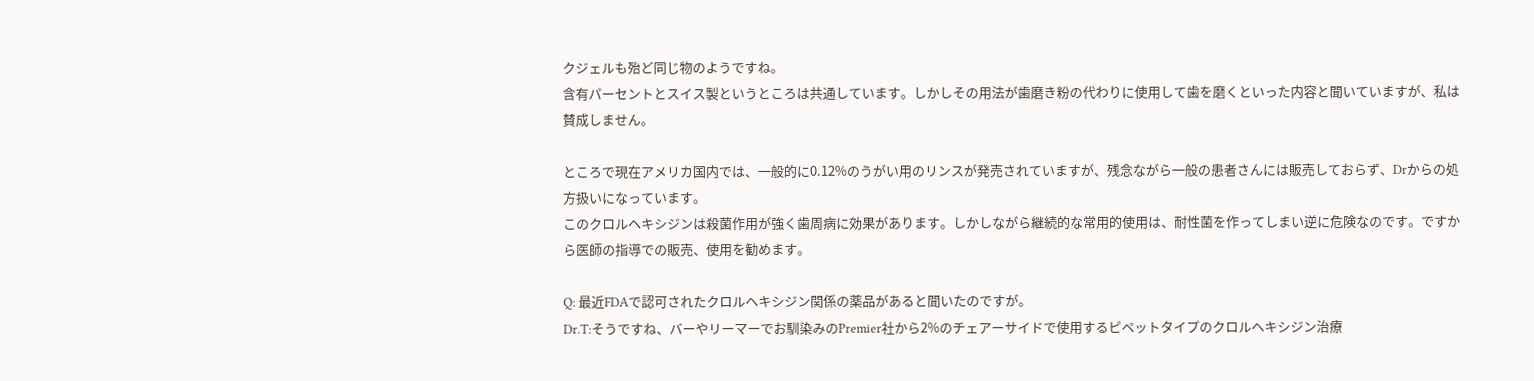クジェルも殆ど同じ物のようですね。
含有パーセントとスイス製というところは共通しています。しかしその用法が歯磨き粉の代わりに使用して歯を磨くといった内容と聞いていますが、私は賛成しません。

ところで現在アメリカ国内では、一般的に0.12%のうがい用のリンスが発売されていますが、残念ながら一般の患者さんには販売しておらず、Drからの処方扱いになっています。
このクロルヘキシジンは殺菌作用が強く歯周病に効果があります。しかしながら継続的な常用的使用は、耐性菌を作ってしまい逆に危険なのです。ですから医師の指導での販売、使用を勧めます。

Q: 最近FDAで認可されたクロルヘキシジン関係の薬品があると聞いたのですが。
Dr.T:そうですね、バーやリーマーでお馴染みのPremier社から2%のチェアーサイドで使用するピペットタイプのクロルヘキシジン治療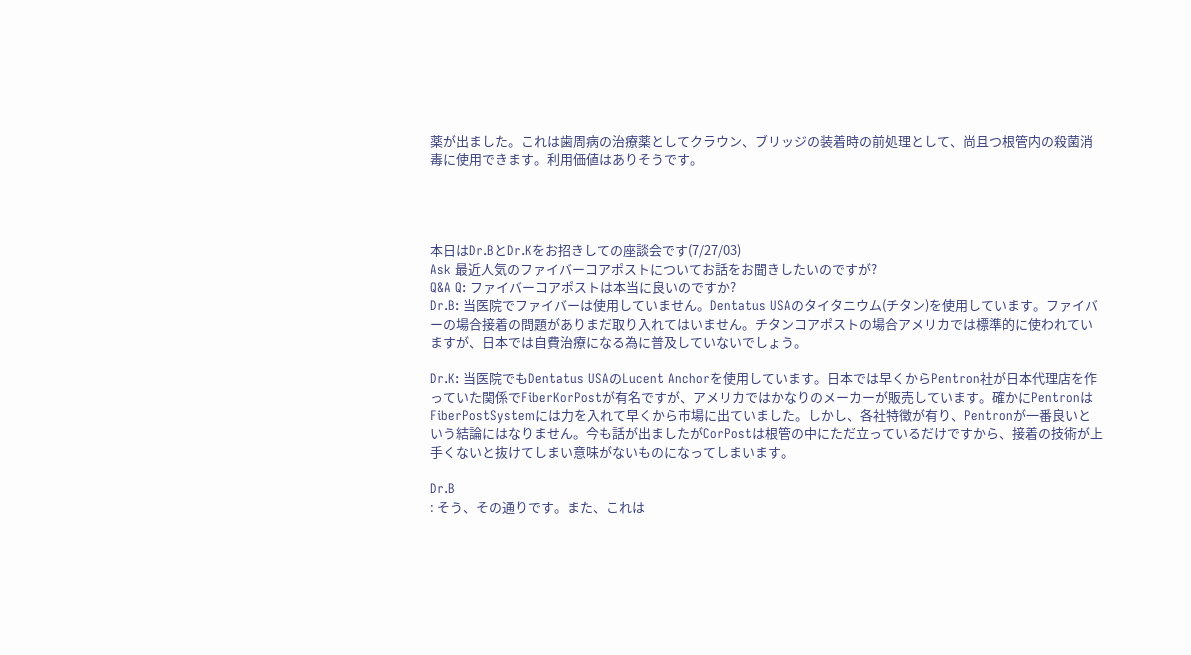薬が出ました。これは歯周病の治療薬としてクラウン、ブリッジの装着時の前処理として、尚且つ根管内の殺菌消毒に使用できます。利用価値はありそうです。




本日はDr.BとDr.Kをお招きしての座談会です(7/27/03)
Ask 最近人気のファイバーコアポストについてお話をお聞きしたいのですが?
Q&A Q: ファイバーコアポストは本当に良いのですか?
Dr.B: 当医院でファイバーは使用していません。Dentatus USAのタイタニウム(チタン)を使用しています。ファイバーの場合接着の問題がありまだ取り入れてはいません。チタンコアポストの場合アメリカでは標準的に使われていますが、日本では自費治療になる為に普及していないでしょう。

Dr.K: 当医院でもDentatus USAのLucent Anchorを使用しています。日本では早くからPentron社が日本代理店を作っていた関係でFiberKorPostが有名ですが、アメリカではかなりのメーカーが販売しています。確かにPentronはFiberPostSystemには力を入れて早くから市場に出ていました。しかし、各社特徴が有り、Pentronが一番良いという結論にはなりません。今も話が出ましたがCorPostは根管の中にただ立っているだけですから、接着の技術が上手くないと抜けてしまい意味がないものになってしまいます。

Dr.B
: そう、その通りです。また、これは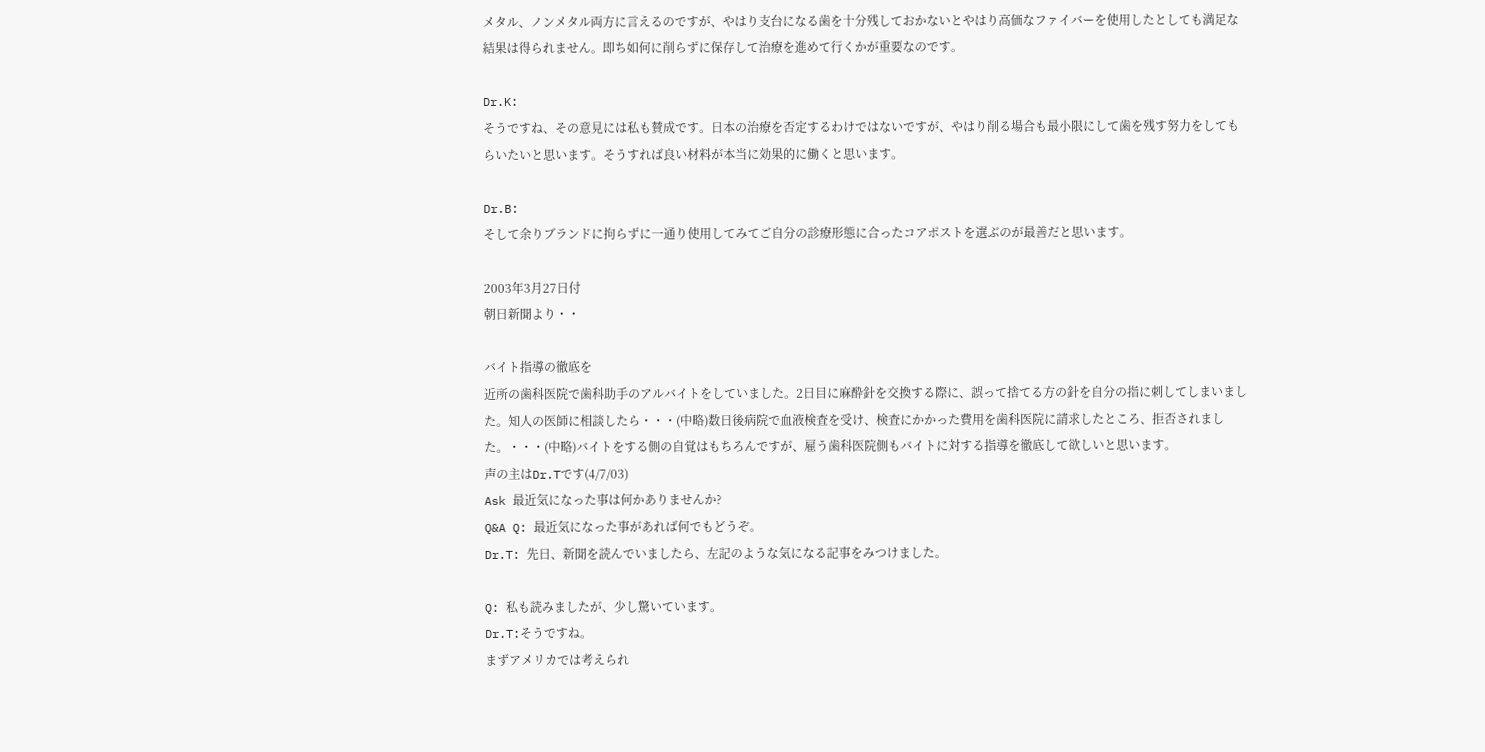メタル、ノンメタル両方に言えるのですが、やはり支台になる歯を十分残しておかないとやはり高価なファイバーを使用したとしても満足な結果は得られません。即ち如何に削らずに保存して治療を進めて行くかが重要なのです。

Dr.K:
そうですね、その意見には私も賛成です。日本の治療を否定するわけではないですが、やはり削る場合も最小限にして歯を残す努力をしてもらいたいと思います。そうすれば良い材料が本当に効果的に働くと思います。

Dr.B:
そして余りブランドに拘らずに一通り使用してみてご自分の診療形態に合ったコアポストを選ぶのが最善だと思います。

2003年3月27日付
朝日新聞より・・

バイト指導の徹底を
近所の歯科医院で歯科助手のアルバイトをしていました。2日目に麻酔針を交換する際に、誤って捨てる方の針を自分の指に刺してしまいました。知人の医師に相談したら・・・(中略)数日後病院で血液検査を受け、検査にかかった費用を歯科医院に請求したところ、拒否されました。・・・(中略)バイトをする側の自覚はもちろんですが、雇う歯科医院側もバイトに対する指導を徹底して欲しいと思います。
声の主はDr.Tです(4/7/03)
Ask 最近気になった事は何かありませんか?
Q&A Q: 最近気になった事があれば何でもどうぞ。
Dr.T: 先日、新聞を読んでいましたら、左記のような気になる記事をみつけました。

Q: 私も読みましたが、少し驚いています。
Dr.T:そうですね。
まずアメリカでは考えられ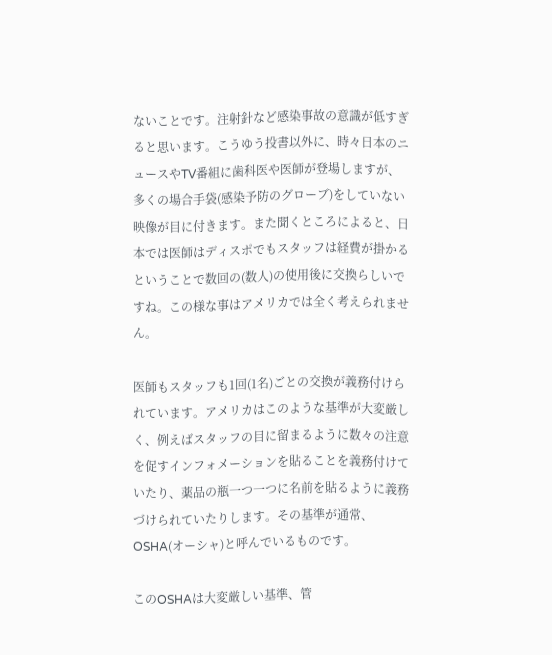ないことです。注射針など感染事故の意識が低すぎると思います。こうゆう投書以外に、時々日本のニュースやTV番組に歯科医や医師が登場しますが、多くの場合手袋(感染予防のグローブ)をしていない映像が目に付きます。また聞くところによると、日本では医師はディスポでもスタッフは経費が掛かるということで数回の(数人)の使用後に交換らしいですね。この様な事はアメリカでは全く考えられません。

医師もスタッフも1回(1名)ごとの交換が義務付けられています。アメリカはこのような基準が大変厳しく、例えばスタッフの目に留まるように数々の注意を促すインフォメーションを貼ることを義務付けていたり、薬品の瓶一つ一つに名前を貼るように義務づけられていたりします。その基準が通常、OSHA(オーシャ)と呼んでいるものです。

このOSHAは大変厳しい基準、管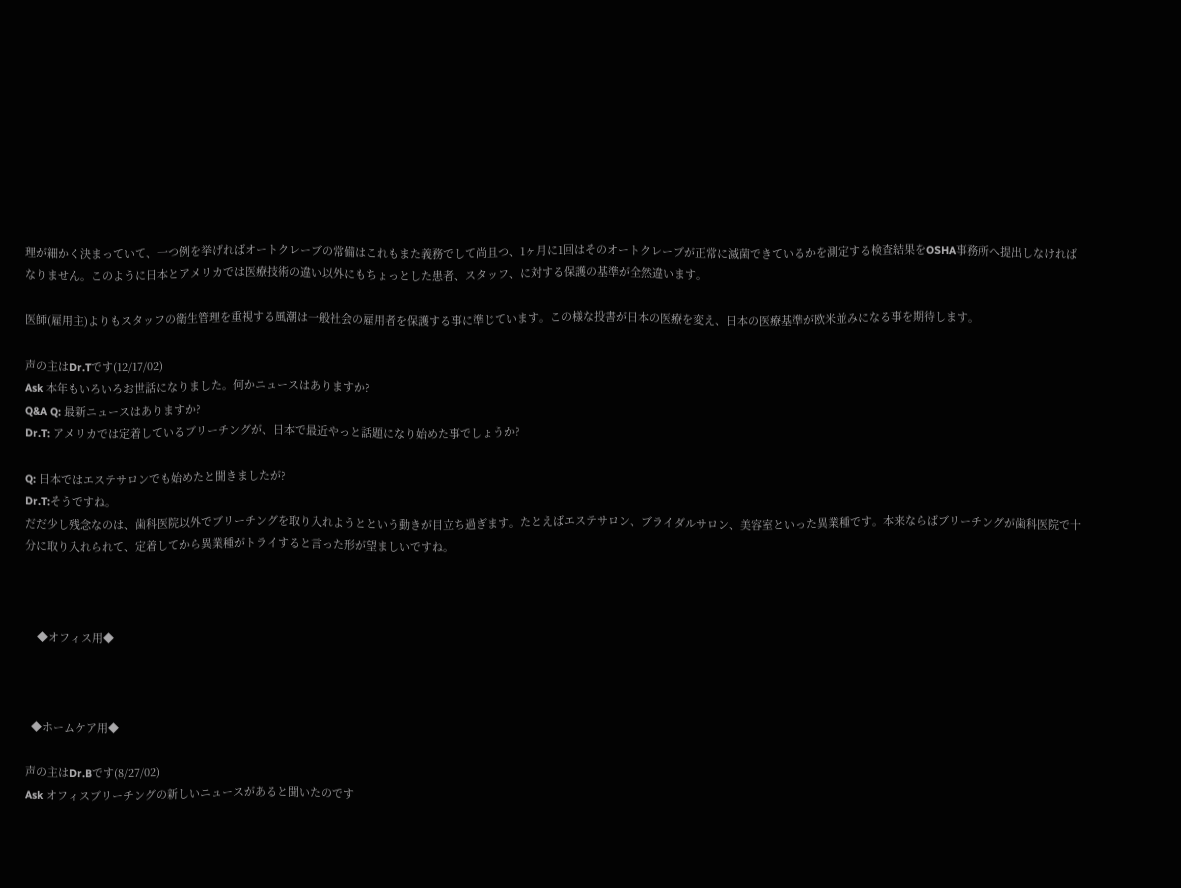理が細かく決まっていて、一つ例を挙げればオートクレーブの常備はこれもまた義務でして尚且つ、1ヶ月に1回はそのオートクレーブが正常に滅菌できているかを測定する検査結果をOSHA事務所へ提出しなければなりません。このように日本とアメリカでは医療技術の違い以外にもちょっとした患者、スタッフ、に対する保護の基準が全然違います。

医師(雇用主)よりもスタッフの衛生管理を重視する風潮は一般社会の雇用者を保護する事に準じています。この様な投書が日本の医療を変え、日本の医療基準が欧米並みになる事を期待します。

声の主はDr.Tです(12/17/02)
Ask 本年もいろいろお世話になりました。何かニュースはありますか?
Q&A Q: 最新ニュースはありますか?
Dr.T: アメリカでは定着しているブリーチングが、日本で最近やっと話題になり始めた事でしょうか?

Q: 日本ではエステサロンでも始めたと聞きましたが?
Dr.T:そうですね。
だだ少し残念なのは、歯科医院以外でブリーチングを取り入れようとという動きが目立ち過ぎます。たとえばエステサロン、ブライダルサロン、美容室といった異業種です。本来ならばブリーチングが歯科医院で十分に取り入れられて、定着してから異業種がトライすると言った形が望ましいですね。



    ◆オフィス用◆



  ◆ホームケア用◆

声の主はDr.Bです(8/27/02)
Ask オフィスブリーチングの新しいニュースがあると聞いたのです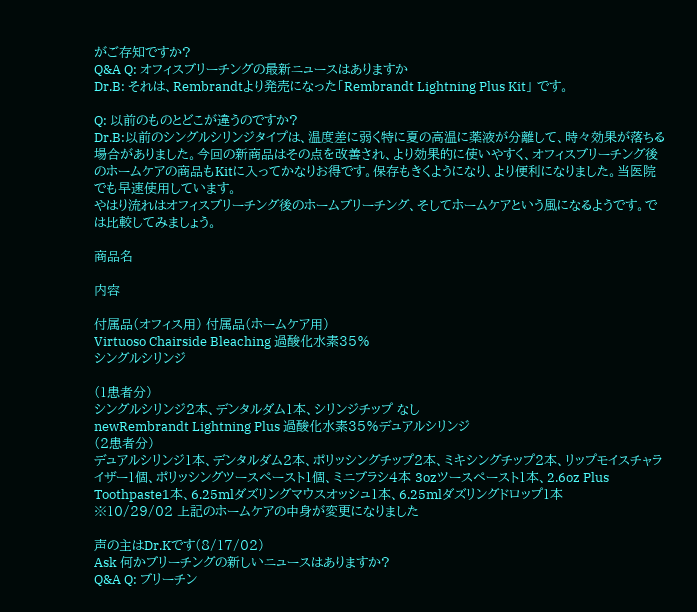がご存知ですか?
Q&A Q: オフィスブリーチングの最新ニュースはありますか
Dr.B: それは、Rembrandtより発売になった「Rembrandt Lightning Plus Kit」 です。

Q: 以前のものとどこが違うのですか?
Dr.B:以前のシングルシリンジタイプは、温度差に弱く特に夏の高温に薬液が分離して、時々効果が落ちる場合がありました。今回の新商品はその点を改善され、より効果的に使いやすく、オフィスブリーチング後のホームケアの商品もKitに入ってかなりお得です。保存もきくようになり、より便利になりました。当医院でも早速使用しています。
やはり流れはオフィスブリーチング後のホームブリーチング、そしてホームケアという風になるようです。では比較してみましょう。

商品名

内容

付属品(オフィス用) 付属品(ホームケア用)
Virtuoso Chairside Bleaching 過酸化水素35%
シングルシリンジ

(1患者分)
シングルシリンジ2本、デンタルダム1本、シリンジチップ なし
newRembrandt Lightning Plus 過酸化水素35%デュアルシリンジ
(2患者分)
デュアルシリンジ1本、デンタルダム2本、ポリッシングチップ2本、ミキシングチップ2本、リップモイスチャライザー1個、ポリッシングツースペースト1個、ミニブラシ4本 3ozツースペースト1本、2.6oz Plus Toothpaste1本、6.25mlダズリングマウスオッシュ1本、6.25mlダズリングドロップ1本
※10/29/02 上記のホームケアの中身が変更になりました

声の主はDr.Kです(8/17/02)
Ask 何かブリーチングの新しいニュースはありますか?
Q&A Q: ブリーチン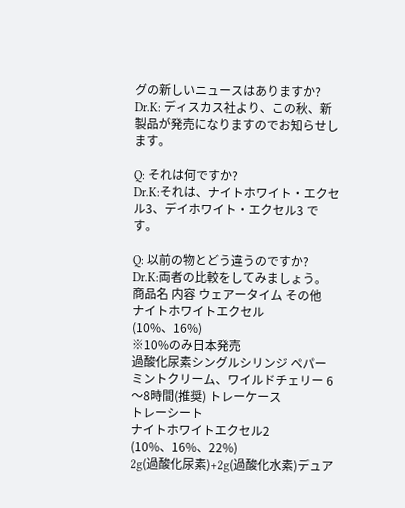グの新しいニュースはありますか?
Dr.K: ディスカス社より、この秋、新製品が発売になりますのでお知らせします。

Q: それは何ですか?
Dr.K:それは、ナイトホワイト・エクセル3、デイホワイト・エクセル3 です。

Q: 以前の物とどう違うのですか?
Dr.K:両者の比較をしてみましょう。
商品名 内容 ウェアータイム その他
ナイトホワイトエクセル
(10%、16%)
※10%のみ日本発売
過酸化尿素シングルシリンジ ペパーミントクリーム、ワイルドチェリー 6〜8時間(推奨) トレーケース
トレーシート
ナイトホワイトエクセル2
(10%、16%、22%)
2g(過酸化尿素)+2g(過酸化水素)デュア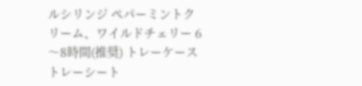ルシリンジ ペパーミントクリーム、ワイルドチェリー 6〜8時間(推奨) トレーケース
トレーシート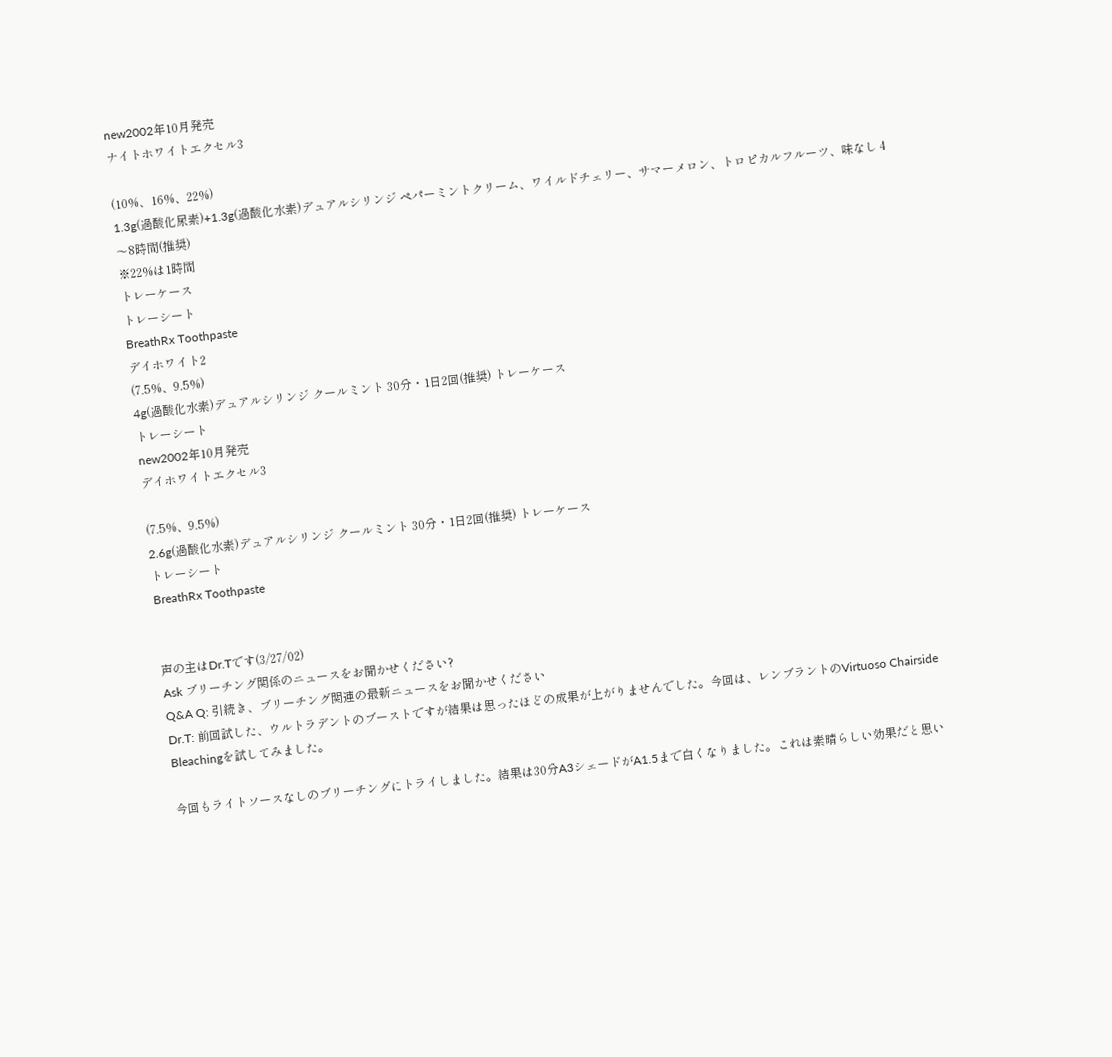new2002年10月発売
ナイトホワイトエクセル3

(10%、16%、22%)
1.3g(過酸化尿素)+1.3g(過酸化水素)デュアルシリンジ ペパーミントクリーム、ワイルドチェリー、サマーメロン、トロピカルフルーツ、味なし 4〜8時間(推奨)
※22%は1時間
トレーケース
トレーシート
BreathRx Toothpaste
デイホワイト2
(7.5%、9.5%)
4g(過酸化水素)デュアルシリンジ クールミント 30分・1日2回(推奨) トレーケース
トレーシート
new2002年10月発売
デイホワイトエクセル3

(7.5%、9.5%)
2.6g(過酸化水素)デュアルシリンジ クールミント 30分・1日2回(推奨) トレーケース
トレーシート
BreathRx Toothpaste


声の主はDr.Tです(3/27/02)
Ask ブリーチング関係のニュースをお聞かせください?
Q&A Q: 引続き、ブリーチング関連の最新ニュースをお聞かせください
Dr.T: 前回試した、ウルトラデントのブーストですが結果は思ったほどの成果が上がりませんでした。今回は、レンブラントのVirtuoso Chairside Bleachingを試してみました。

今回もライトソースなしのブリーチングにトライしました。結果は30分A3シェードがA1.5まで白くなりました。これは素晴らしい効果だと思い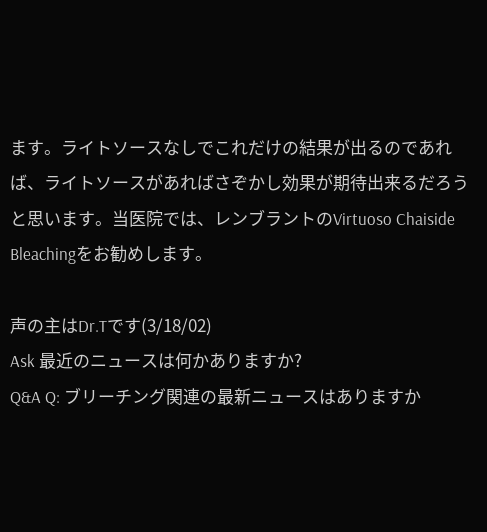ます。ライトソースなしでこれだけの結果が出るのであれば、ライトソースがあればさぞかし効果が期待出来るだろうと思います。当医院では、レンブラントのVirtuoso Chaiside Bleachingをお勧めします。

声の主はDr.Tです(3/18/02)
Ask 最近のニュースは何かありますか?
Q&A Q: ブリーチング関連の最新ニュースはありますか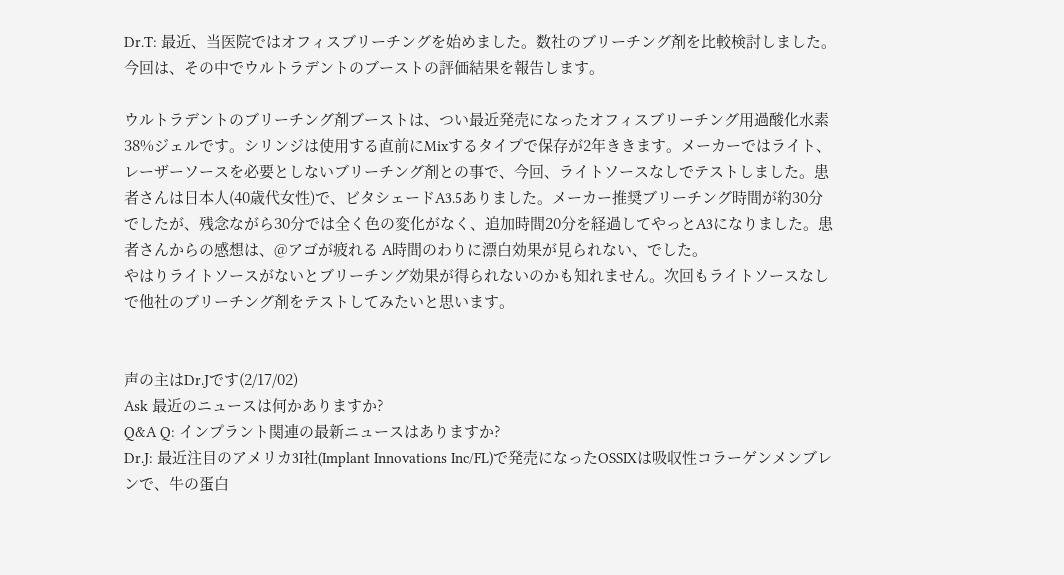Dr.T: 最近、当医院ではオフィスブリーチングを始めました。数社のブリーチング剤を比較検討しました。今回は、その中でウルトラデントのブーストの評価結果を報告します。

ウルトラデントのブリーチング剤ブーストは、つい最近発売になったオフィスブリーチング用過酸化水素38%ジェルです。シリンジは使用する直前にMixするタイプで保存が2年ききます。メーカーではライト、レーザーソースを必要としないブリーチング剤との事で、今回、ライトソースなしでテストしました。患者さんは日本人(40歳代女性)で、ビタシェードA3.5ありました。メーカー推奨ブリーチング時間が約30分でしたが、残念ながら30分では全く色の変化がなく、追加時間20分を経過してやっとA3になりました。患者さんからの感想は、@アゴが疲れる A時間のわりに漂白効果が見られない、でした。
やはりライトソースがないとブリーチング効果が得られないのかも知れません。次回もライトソースなしで他社のブリーチング剤をテストしてみたいと思います。


声の主はDr.Jです(2/17/02)
Ask 最近のニュースは何かありますか?
Q&A Q: インプラント関連の最新ニュースはありますか?
Dr.J: 最近注目のアメリカ3I社(Implant Innovations Inc/FL)で発売になったOSSIXは吸収性コラーゲンメンブレンで、牛の蛋白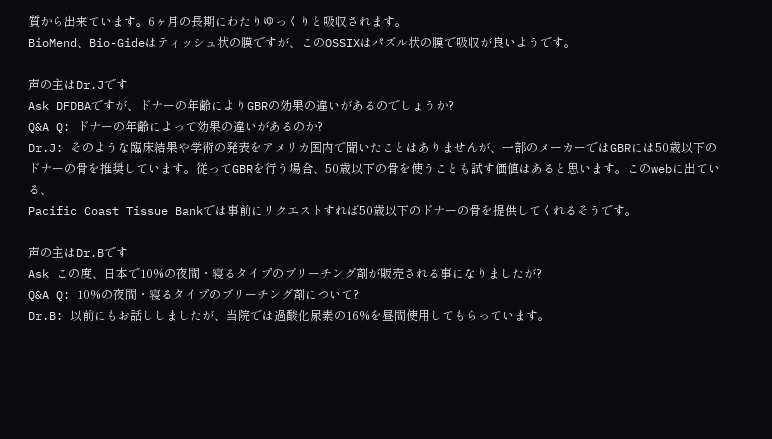質から出来ています。6ヶ月の長期にわたりゆっくりと吸収されます。
BioMend、Bio-Gideはティッシュ状の膜ですが、このOSSIXはパズル状の膜で吸収が良いようです。

声の主はDr.Jです
Ask DFDBAですが、ドナーの年齢によりGBRの効果の違いがあるのでしょうか?
Q&A Q: ドナーの年齢によって効果の違いがあるのか?
Dr.J: そのような臨床結果や学術の発表をアメリカ国内で聞いたことはありませんが、一部のメーカーではGBRには50歳以下のドナーの骨を推奨しています。従ってGBRを行う場合、50歳以下の骨を使うことも試す価値はあると思います。このwebに出ている、
Pacific Coast Tissue Bankでは事前にリクエストすれば50歳以下のドナーの骨を提供してくれるそうです。

声の主はDr.Bです
Ask この度、日本で10%の夜間・寝るタイプのブリーチング剤が販売される事になりましたが?
Q&A Q: 10%の夜間・寝るタイプのブリーチング剤について?
Dr.B: 以前にもお話ししましたが、当院では過酸化尿素の16%を昼間使用してもらっています。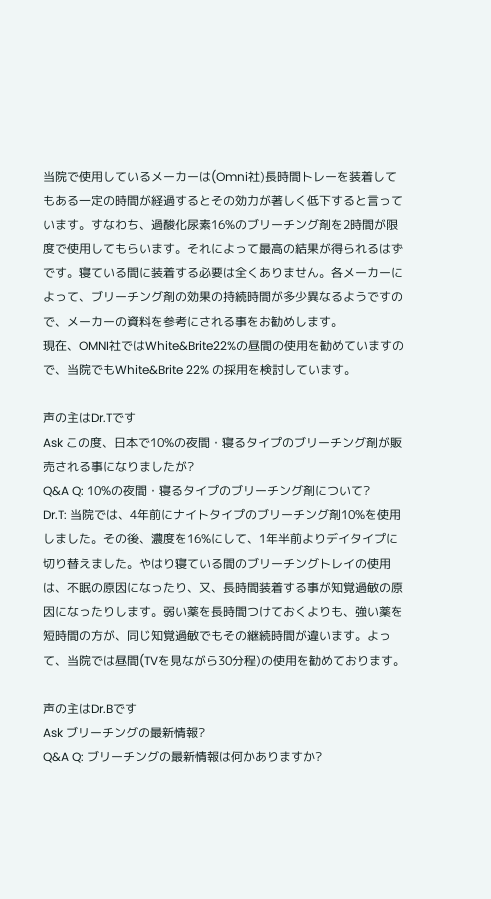当院で使用しているメーカーは(Omni社)長時間トレーを装着してもある一定の時間が経過するとその効力が著しく低下すると言っています。すなわち、過酸化尿素16%のブリーチング剤を2時間が限度で使用してもらいます。それによって最高の結果が得られるはずです。寝ている間に装着する必要は全くありません。各メーカーによって、ブリーチング剤の効果の持続時間が多少異なるようですので、メーカーの資料を参考にされる事をお勧めします。
現在、OMNI社ではWhite&Brite22%の昼間の使用を勧めていますので、当院でもWhite&Brite 22% の採用を検討しています。

声の主はDr.Tです
Ask この度、日本で10%の夜間・寝るタイプのブリーチング剤が販売される事になりましたが?
Q&A Q: 10%の夜間・寝るタイプのブリーチング剤について?
Dr.T: 当院では、4年前にナイトタイプのブリーチング剤10%を使用しました。その後、濃度を16%にして、1年半前よりデイタイプに切り替えました。やはり寝ている間のブリーチングトレイの使用は、不眠の原因になったり、又、長時間装着する事が知覚過敏の原因になったりします。弱い薬を長時間つけておくよりも、強い薬を短時間の方が、同じ知覚過敏でもその継続時間が違います。よって、当院では昼間(TVを見ながら30分程)の使用を勧めております。

声の主はDr.Bです
Ask ブリーチングの最新情報?
Q&A Q: ブリーチングの最新情報は何かありますか?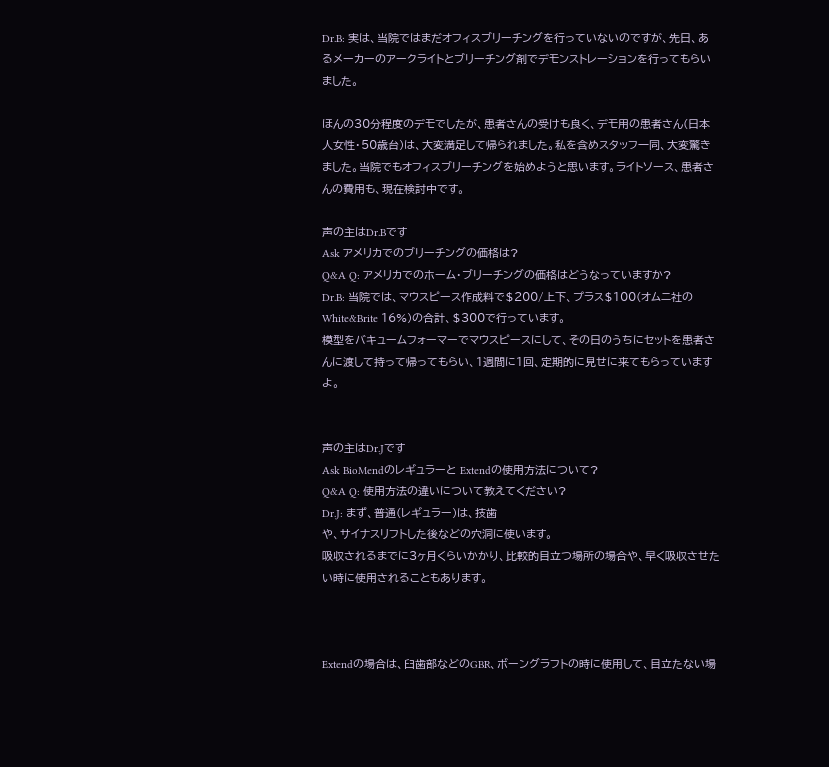Dr.B: 実は、当院ではまだオフィスブリーチングを行っていないのですが、先日、あるメーカーのアークライトとブリーチング剤でデモンストレーションを行ってもらいました。

ほんの30分程度のデモでしたが、患者さんの受けも良く、デモ用の患者さん(日本人女性・50歳台)は、大変満足して帰られました。私を含めスタッフ一同、大変驚きました。当院でもオフィスブリーチングを始めようと思います。ライトソース、患者さんの費用も、現在検討中です。

声の主はDr.Bです
Ask アメリカでのブリーチングの価格は?
Q&A Q: アメリカでのホーム・ブリーチングの価格はどうなっていますか?
Dr.B: 当院では、マウスピース作成料で$200/上下、プラス$100(オムニ社のWhite&Brite 16%)の合計、$300で行っています。
模型をバキュームフォーマーでマウスピースにして、その日のうちにセットを患者さんに渡して持って帰ってもらい、1週間に1回、定期的に見せに来てもらっていますよ。


声の主はDr.Jです
Ask BioMendのレギュラーと Extendの使用方法について?
Q&A Q: 使用方法の違いについて教えてください?
Dr.J: まず、普通(レギュラー)は、技歯
や、サイナスリフトした後などの穴洞に使います。
吸収されるまでに3ヶ月くらいかかり、比較的目立つ場所の場合や、早く吸収させたい時に使用されることもあります。



Extendの場合は、臼歯部などのGBR、ボーングラフトの時に使用して、目立たない場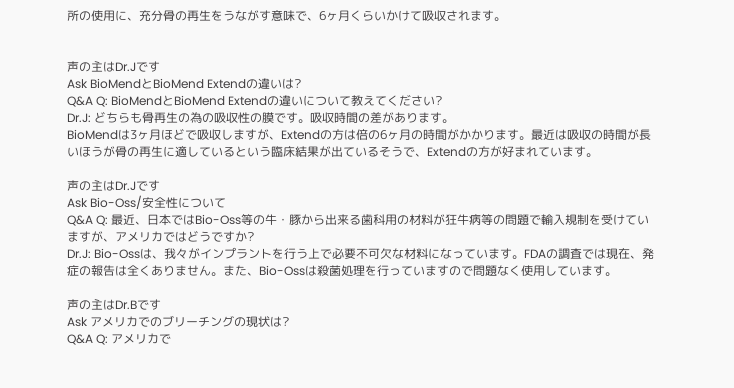所の使用に、充分骨の再生をうながす意味で、6ヶ月くらいかけて吸収されます。


声の主はDr.Jです
Ask BioMendとBioMend Extendの違いは?
Q&A Q: BioMendとBioMend Extendの違いについて教えてください?
Dr.J: どちらも骨再生の為の吸収性の膜です。吸収時間の差があります。
BioMendは3ヶ月ほどで吸収しますが、Extendの方は倍の6ヶ月の時間がかかります。最近は吸収の時間が長いほうが骨の再生に適しているという臨床結果が出ているそうで、Extendの方が好まれています。

声の主はDr.Jです
Ask Bio-Oss/安全性について
Q&A Q: 最近、日本ではBio-Oss等の牛・豚から出来る歯科用の材料が狂牛病等の問題で輸入規制を受けていますが、アメリカではどうですか?
Dr.J: Bio-Ossは、我々がインプラントを行う上で必要不可欠な材料になっています。FDAの調査では現在、発症の報告は全くありません。また、Bio-Ossは殺菌処理を行っていますので問題なく使用しています。

声の主はDr.Bです
Ask アメリカでのブリーチングの現状は?
Q&A Q: アメリカで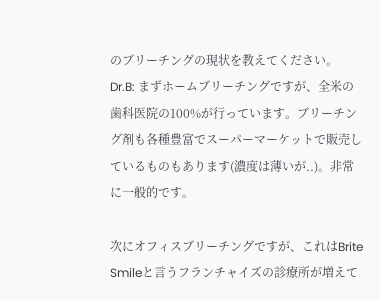のブリーチングの現状を教えてください。
Dr.B: まずホームブリーチングですが、全米の歯科医院の100%が行っています。ブリーチング剤も各種豊富でスーパーマーケットで販売しているものもあります(濃度は薄いが..)。非常に一般的です。

次にオフィスブリーチングですが、これはBrite Smileと言うフランチャイズの診療所が増えて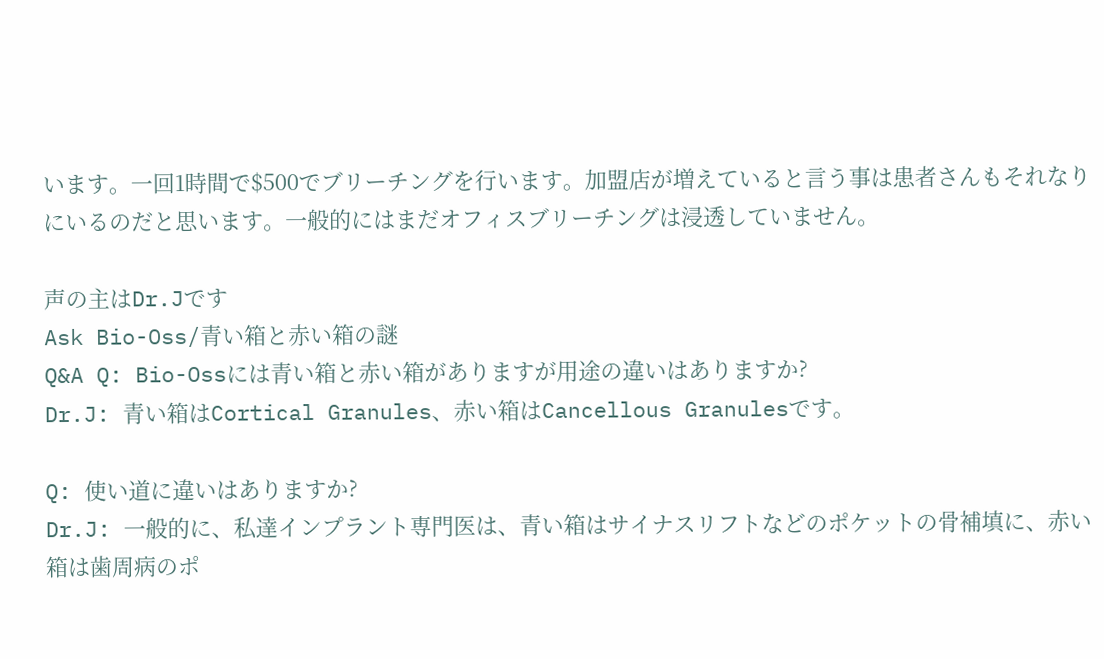います。一回1時間で$500でブリーチングを行います。加盟店が増えていると言う事は患者さんもそれなりにいるのだと思います。一般的にはまだオフィスブリーチングは浸透していません。

声の主はDr.Jです
Ask Bio-Oss/青い箱と赤い箱の謎
Q&A Q: Bio-Ossには青い箱と赤い箱がありますが用途の違いはありますか?
Dr.J: 青い箱はCortical Granules、赤い箱はCancellous Granulesです。

Q: 使い道に違いはありますか?
Dr.J: 一般的に、私達インプラント専門医は、青い箱はサイナスリフトなどのポケットの骨補填に、赤い箱は歯周病のポ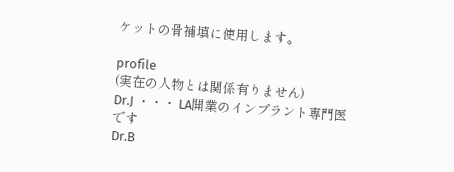ケットの骨補填に使用します。

profile
(実在の人物とは関係有りません)
Dr.J ・・・ LA開業のインプラント専門医です
Dr.B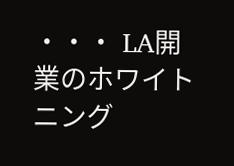・・・ LA開業のホワイトニング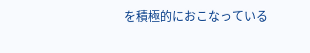を積極的におこなっている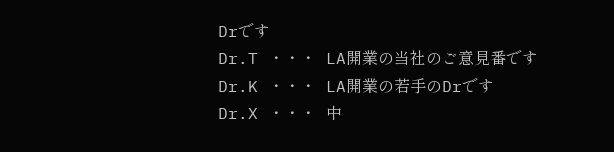Drです
Dr.T ・・・ LA開業の当社のご意見番です
Dr.K ・・・ LA開業の若手のDrです
Dr.X ・・・ 中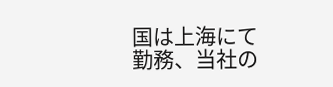国は上海にて勤務、当社の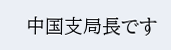中国支局長です